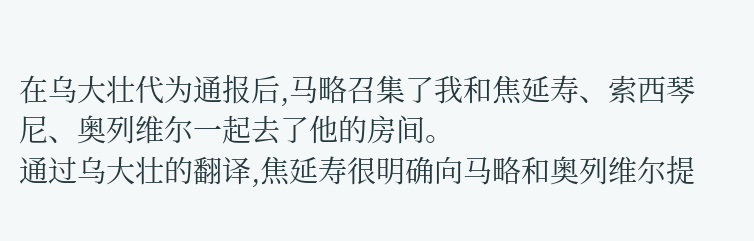在乌大壮代为通报后,马略召集了我和焦延寿、索西琴尼、奥列维尔一起去了他的房间。
通过乌大壮的翻译,焦延寿很明确向马略和奥列维尔提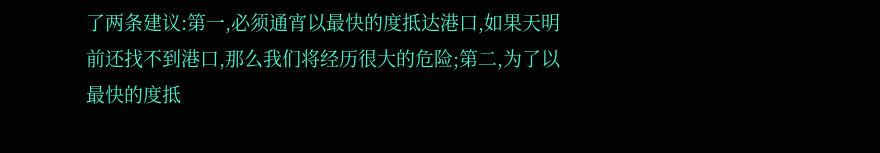了两条建议:第一,必须通宵以最快的度抵达港口,如果天明前还找不到港口,那么我们将经历很大的危险;第二,为了以最快的度抵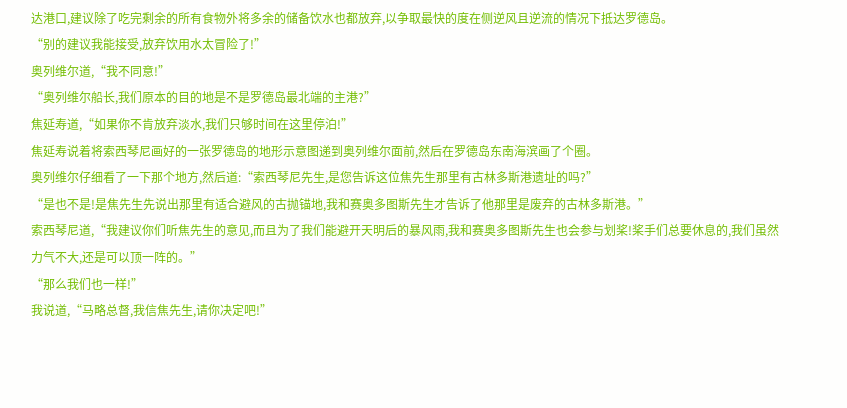达港口,建议除了吃完剩余的所有食物外将多余的储备饮水也都放弃,以争取最快的度在侧逆风且逆流的情况下抵达罗德岛。
“别的建议我能接受,放弃饮用水太冒险了!”
奥列维尔道,“我不同意!”
“奥列维尔船长,我们原本的目的地是不是罗德岛最北端的主港?”
焦延寿道,“如果你不肯放弃淡水,我们只够时间在这里停泊!”
焦延寿说着将索西琴尼画好的一张罗德岛的地形示意图递到奥列维尔面前,然后在罗德岛东南海滨画了个圈。
奥列维尔仔细看了一下那个地方,然后道:“索西琴尼先生,是您告诉这位焦先生那里有古林多斯港遗址的吗?”
“是也不是!是焦先生先说出那里有适合避风的古抛锚地,我和赛奥多图斯先生才告诉了他那里是废弃的古林多斯港。”
索西琴尼道,“我建议你们听焦先生的意见,而且为了我们能避开天明后的暴风雨,我和赛奥多图斯先生也会参与划桨!桨手们总要休息的,我们虽然力气不大,还是可以顶一阵的。”
“那么我们也一样!”
我说道,“马略总督,我信焦先生,请你决定吧!”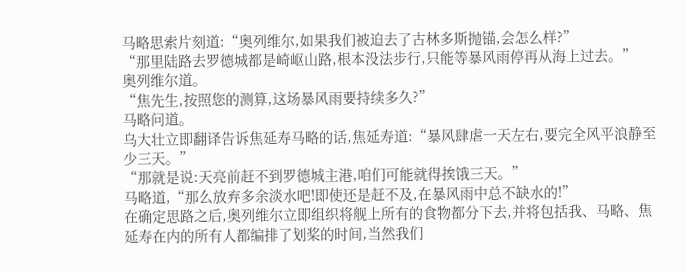马略思索片刻道:“奥列维尔,如果我们被迫去了古林多斯抛锚,会怎么样?”
“那里陆路去罗德城都是崎岖山路,根本没法步行,只能等暴风雨停再从海上过去。”
奥列维尔道。
“焦先生,按照您的测算,这场暴风雨要持续多久?”
马略问道。
乌大壮立即翻译告诉焦延寿马略的话,焦延寿道:“暴风肆虐一天左右,要完全风平浪静至少三天。”
“那就是说:天亮前赶不到罗德城主港,咱们可能就得挨饿三天。”
马略道,“那么放弃多余淡水吧!即使还是赶不及,在暴风雨中总不缺水的!”
在确定思路之后,奥列维尔立即组织将舰上所有的食物都分下去,并将包括我、马略、焦延寿在内的所有人都编排了划桨的时间,当然我们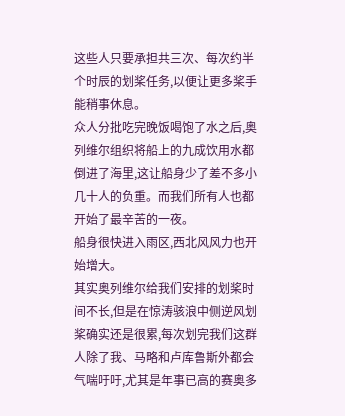这些人只要承担共三次、每次约半个时辰的划桨任务,以便让更多桨手能稍事休息。
众人分批吃完晚饭喝饱了水之后,奥列维尔组织将船上的九成饮用水都倒进了海里,这让船身少了差不多小几十人的负重。而我们所有人也都开始了最辛苦的一夜。
船身很快进入雨区,西北风风力也开始增大。
其实奥列维尔给我们安排的划桨时间不长,但是在惊涛骇浪中侧逆风划桨确实还是很累,每次划完我们这群人除了我、马略和卢库鲁斯外都会气喘吁吁,尤其是年事已高的赛奥多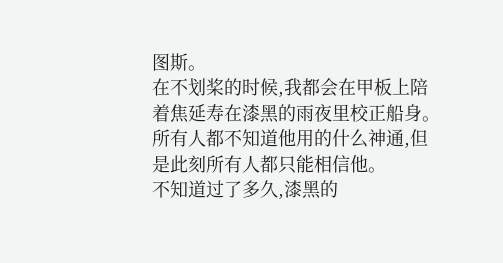图斯。
在不划桨的时候,我都会在甲板上陪着焦延寿在漆黑的雨夜里校正船身。所有人都不知道他用的什么神通,但是此刻所有人都只能相信他。
不知道过了多久,漆黑的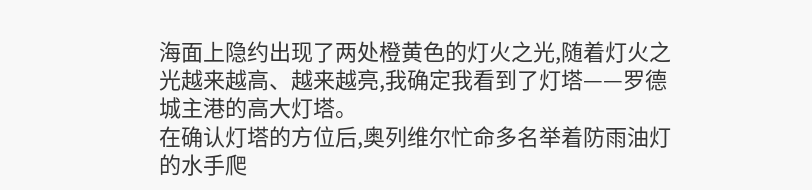海面上隐约出现了两处橙黄色的灯火之光,随着灯火之光越来越高、越来越亮,我确定我看到了灯塔——罗德城主港的高大灯塔。
在确认灯塔的方位后,奥列维尔忙命多名举着防雨油灯的水手爬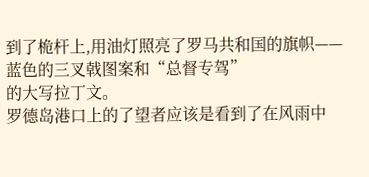到了桅杆上,用油灯照亮了罗马共和国的旗帜——蓝色的三叉戟图案和“总督专驾”
的大写拉丁文。
罗德岛港口上的了望者应该是看到了在风雨中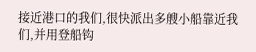接近港口的我们,很快派出多艘小船靠近我们,并用登船钩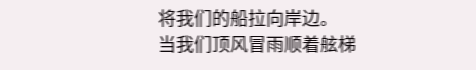将我们的船拉向岸边。
当我们顶风冒雨顺着舷梯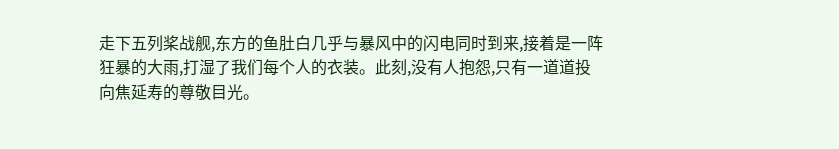走下五列桨战舰,东方的鱼肚白几乎与暴风中的闪电同时到来,接着是一阵狂暴的大雨,打湿了我们每个人的衣装。此刻,没有人抱怨,只有一道道投向焦延寿的尊敬目光。